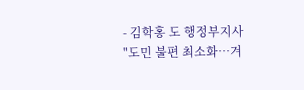- 김학홍 도 행정부지사 "도민 불편 최소화…겨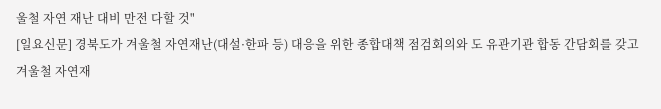울철 자연 재난 대비 만전 다할 것"
[일요신문] 경북도가 겨울철 자연재난(대설·한파 등) 대응을 위한 종합대책 점검회의와 도 유관기관 합동 간담회를 갖고 겨울철 자연재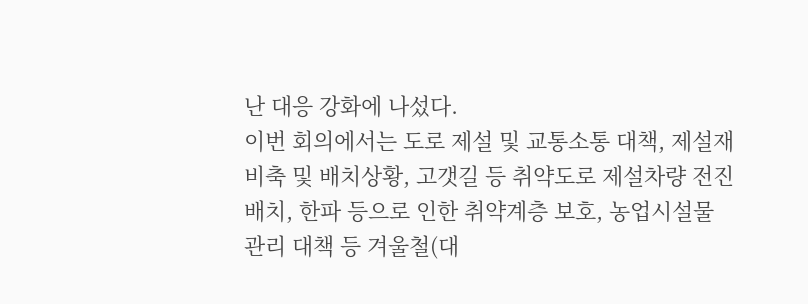난 대응 강화에 나섰다.
이번 회의에서는 도로 제설 및 교통소통 대책, 제설재 비축 및 배치상황, 고갯길 등 취약도로 제설차량 전진배치, 한파 등으로 인한 취약계층 보호, 농업시설물 관리 대책 등 겨울철(대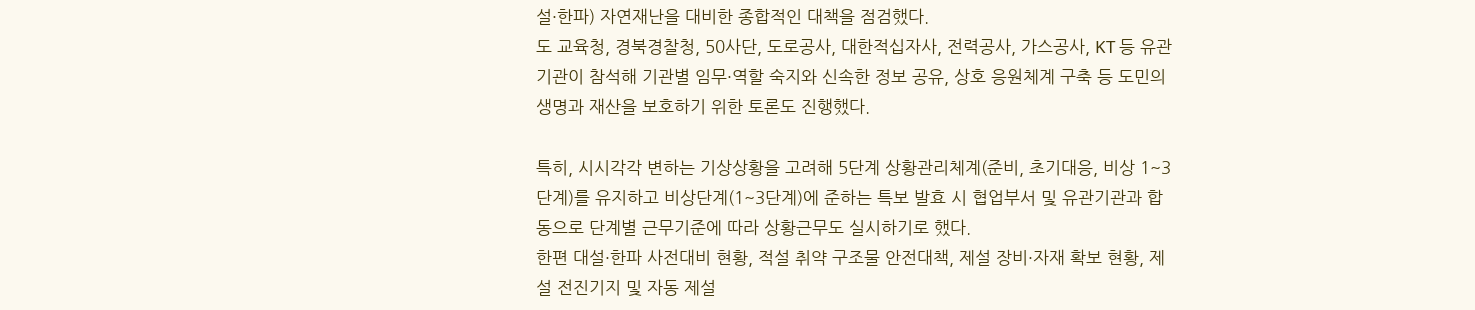설·한파) 자연재난을 대비한 종합적인 대책을 점검했다.
도 교육청, 경북경찰청, 50사단, 도로공사, 대한적십자사, 전력공사, 가스공사, KT 등 유관기관이 참석해 기관별 임무·역할 숙지와 신속한 정보 공유, 상호 응원체계 구축 등 도민의 생명과 재산을 보호하기 위한 토론도 진행했다.

특히, 시시각각 변하는 기상상황을 고려해 5단계 상황관리체계(준비, 초기대응, 비상 1~3단계)를 유지하고 비상단계(1~3단계)에 준하는 특보 발효 시 협업부서 및 유관기관과 합동으로 단계별 근무기준에 따라 상황근무도 실시하기로 했다.
한편 대설·한파 사전대비 현황, 적설 취약 구조물 안전대책, 제설 장비·자재 확보 현황, 제설 전진기지 및 자동 제설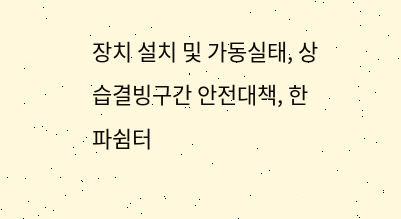장치 설치 및 가동실태, 상습결빙구간 안전대책, 한파쉼터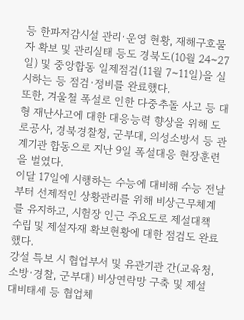등 한파저감시설 관리·운영 현황, 재해구호물자 확보 및 관리실태 등도 경북도(10월 24~27일) 및 중앙합동 일제점검(11월 7~11일)을 실시하는 등 점검·정비를 완료했다.
또한, 겨울철 폭설로 인한 다중추돌 사고 등 대형 재난사고에 대한 대응능력 향상을 위해 도로공사, 경북경찰청, 군부대, 의성소방서 등 관계기관 합동으로 지난 9일 폭설대응 현장훈련을 벌였다.
이달 17일에 시행하는 수능에 대비해 수능 전날부터 선제적인 상황관리를 위해 비상근무체계를 유지하고, 시험장 인근 주요도로 제설대책 수립 및 제설자재 확보현황에 대한 점검도 완료했다.
강설 특보 시 협업부서 및 유관기관 간(교육청, 소방·경찰, 군부대) 비상연락망 구축 및 제설 대비태세 등 협업체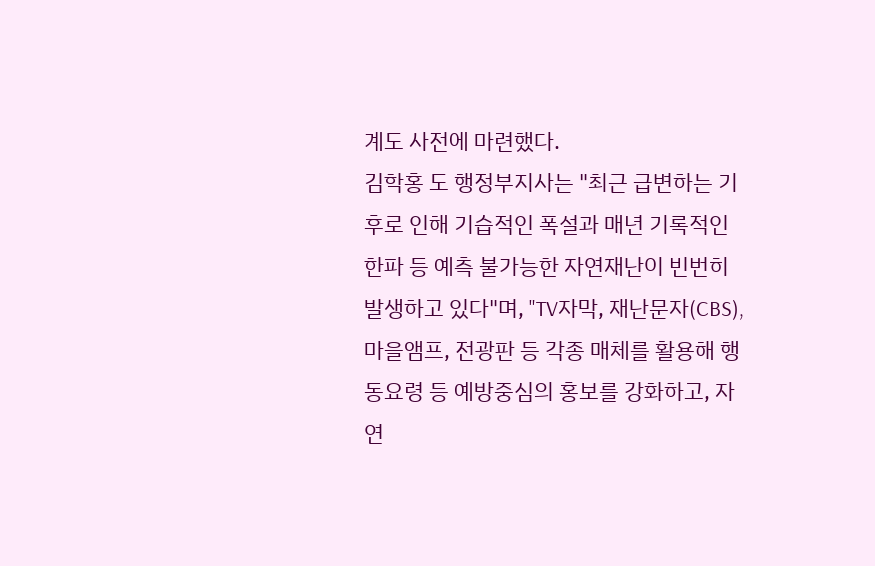계도 사전에 마련했다.
김학홍 도 행정부지사는 "최근 급변하는 기후로 인해 기습적인 폭설과 매년 기록적인 한파 등 예측 불가능한 자연재난이 빈번히 발생하고 있다"며, "TV자막, 재난문자(CBS), 마을앰프, 전광판 등 각종 매체를 활용해 행동요령 등 예방중심의 홍보를 강화하고, 자연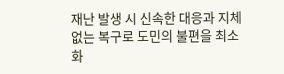재난 발생 시 신속한 대응과 지체 없는 복구로 도민의 불편을 최소화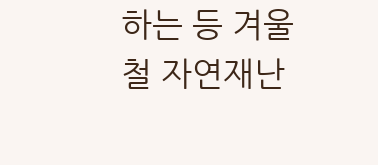하는 등 겨울철 자연재난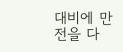대비에 만전을 다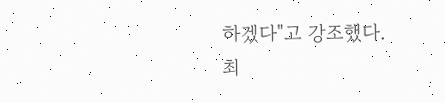하겠다"고 강조했다.
최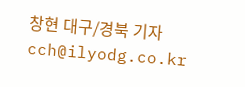창현 대구/경북 기자 cch@ilyodg.co.kr